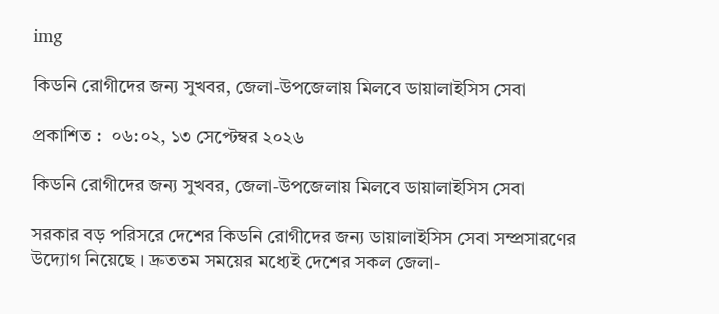img

কিডনি রোগীদের জন্য সুখবর, জেলা-উপজেলায় মিলবে ডায়ালাইসিস সেবা

প্রকাশিত :  ০৬:০২, ১৩ সেপ্টেম্বর ২০২৬

কিডনি রোগীদের জন্য সুখবর, জেলা-উপজেলায় মিলবে ডায়ালাইসিস সেবা

সরকার বড় পরিসরে দেশের কিডনি রোগীদের জন্য ডায়ালাইসিস সেবা সম্প্রসারণের উদ্যোগ নিয়েছে । দ্রুততম সময়ের মধ্যেই দেশের সকল জেলা-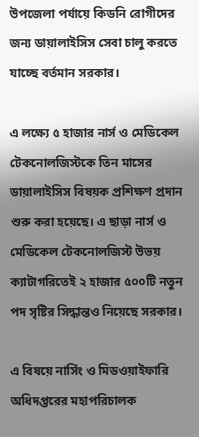উপজেলা পর্যায়ে কিডনি রোগীদের জন্য ডায়ালাইসিস সেবা চালু করতে যাচ্ছে বর্তমান সরকার।

এ লক্ষ্যে ৫ হাজার নার্স ও মেডিকেল টেকনোলজিস্টকে তিন মাসের ডায়ালাইসিস বিষয়ক প্রশিক্ষণ প্রদান শুরু করা হয়েছে। এ ছাড়া নার্স ও মেডিকেল টেকনোলজিস্ট উভয় ক্যাটাগরিতেই ২ হাজার ৫০০টি নতুন পদ সৃষ্টির সিদ্ধান্তও নিয়েছে সরকার।

এ বিষয়ে নার্সিং ও মিডওয়াইফারি অধিদপ্তরের মহাপরিচালক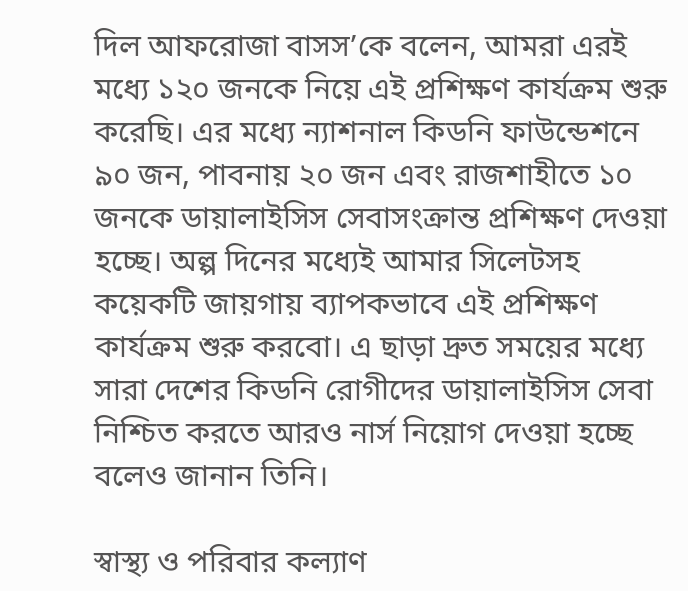দিল আফরোজা বাসস’কে বলেন, আমরা এরই মধ্যে ১২০ জনকে নিয়ে এই প্রশিক্ষণ কার্যক্রম শুরু করেছি। এর মধ্যে ন্যাশনাল কিডনি ফাউন্ডেশনে ৯০ জন, পাবনায় ২০ জন এবং রাজশাহীতে ১০ জনকে ডায়ালাইসিস সেবাসংক্রান্ত প্রশিক্ষণ দেওয়া হচ্ছে। অল্প দিনের মধ্যেই আমার সিলেটসহ কয়েকটি জায়গায় ব্যাপকভাবে এই প্রশিক্ষণ কার্যক্রম শুরু করবো। এ ছাড়া দ্রুত সময়ের মধ্যে সারা দেশের কিডনি রোগীদের ডায়ালাইসিস সেবা নিশ্চিত করতে আরও নার্স নিয়োগ দেওয়া হচ্ছে বলেও জানান তিনি।

স্বাস্থ্য ও পরিবার কল্যাণ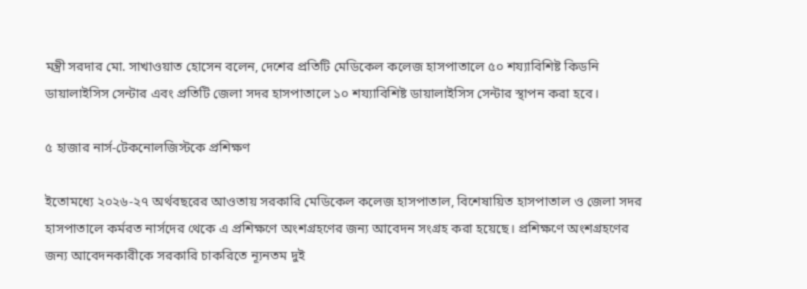মন্ত্রী সরদার মো. সাখাওয়াত হোসেন বলেন, দেশের প্রতিটি মেডিকেল কলেজ হাসপাতালে ৫০ শয্যাবিশিষ্ট কিডনি ডায়ালাইসিস সেন্টার এবং প্রতিটি জেলা সদর হাসপাতালে ১০ শয্যাবিশিষ্ট ডায়ালাইসিস সেন্টার স্থাপন করা হবে।

৫ হাজার নার্স-টেকনোলজিস্টকে প্রশিক্ষণ

ইতোমধ্যে ২০২৬-২৭ অর্থবছরের আওতায় সরকারি মেডিকেল কলেজ হাসপাতাল, বিশেষায়িত হাসপাতাল ও জেলা সদর হাসপাতালে কর্মরত নার্সদের থেকে এ প্রশিক্ষণে অংশগ্রহণের জন্য আবেদন সংগ্রহ করা হয়েছে। প্রশিক্ষণে অংশগ্রহণের জন্য আবেদনকারীকে সরকারি চাকরিতে ন্যূনতম দুই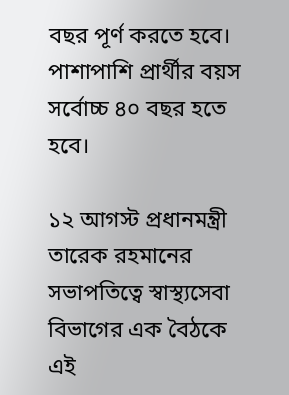বছর পূর্ণ করতে হবে। পাশাপাশি প্রার্থীর বয়স সর্বোচ্চ ৪০ বছর হতে হবে।

১২ আগস্ট প্রধানমন্ত্রী তারেক রহমানের সভাপতিত্বে স্বাস্থ্যসেবা বিভাগের এক বৈঠকে এই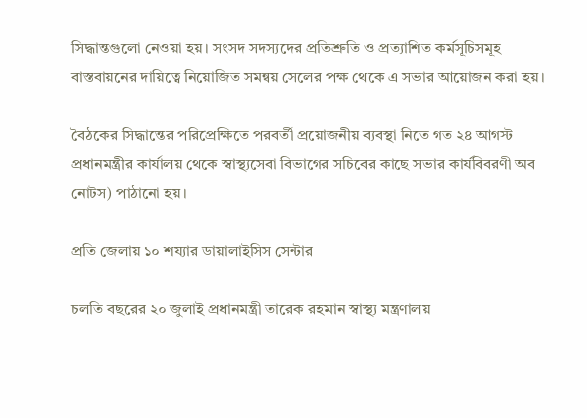সিদ্ধান্তগুলো নেওয়া হয়। সংসদ সদস্যদের প্রতিশ্রুতি ও প্রত্যাশিত কর্মসূচিসমূহ বাস্তবায়নের দায়িত্বে নিয়োজিত সমন্বয় সেলের পক্ষ থেকে এ সভার আয়োজন করা হয়।

বৈঠকের সিদ্ধান্তের পরিপ্রেক্ষিতে পরবর্তী প্রয়োজনীয় ব্যবস্থা নিতে গত ২৪ আগস্ট প্রধানমন্ত্রীর কার্যালয় থেকে স্বাস্থ্যসেবা বিভাগের সচিবের কাছে সভার কার্যবিবরণী অব নোটস) পাঠানো হয়।

প্রতি জেলায় ১০ শয্যার ডায়ালাইসিস সেন্টার

চলতি বছরের ২০ জুলাই প্রধানমন্ত্রী তারেক রহমান স্বাস্থ্য মন্ত্রণালয়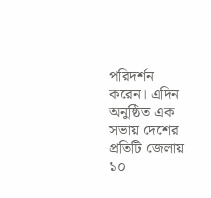পরিদর্শন করেন। এদিন অনুষ্ঠিত এক সভায় দেশের প্রতিটি জেলায় ১০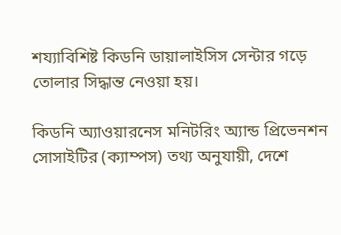শয্যাবিশিষ্ট কিডনি ডায়ালাইসিস সেন্টার গড়ে তোলার সিদ্ধান্ত নেওয়া হয়।

কিডনি অ্যাওয়ারনেস মনিটরিং অ্যান্ড প্রিভেনশন সোসাইটির (ক্যাম্পস) তথ্য অনুযায়ী, দেশে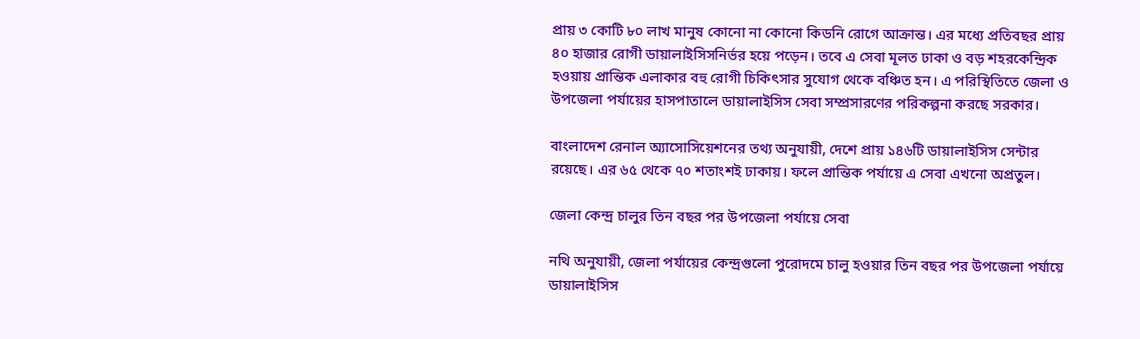প্রায় ৩ কোটি ৮০ লাখ মানুষ কোনো না কোনো কিডনি রোগে আক্রান্ত। এর মধ্যে প্রতিবছর প্রায় ৪০ হাজার রোগী ডায়ালাইসিসনির্ভর হয়ে পড়েন। তবে এ সেবা মূলত ঢাকা ও বড় শহরকেন্দ্রিক হওয়ায় প্রান্তিক এলাকার বহু রোগী চিকিৎসার সুযোগ থেকে বঞ্চিত হন। এ পরিস্থিতিতে জেলা ও উপজেলা পর্যায়ের হাসপাতালে ডায়ালাইসিস সেবা সম্প্রসারণের পরিকল্পনা করছে সরকার।

বাংলাদেশ রেনাল অ্যাসোসিয়েশনের তথ্য অনুযায়ী, দেশে প্রায় ১৪৬টি ডায়ালাইসিস সেন্টার রয়েছে। এর ৬৫ থেকে ৭০ শতাংশই ঢাকায়। ফলে প্রান্তিক পর্যায়ে এ সেবা এখনো অপ্রতুল।

জেলা কেন্দ্র চালুর তিন বছর পর উপজেলা পর্যায়ে সেবা

নথি অনুযায়ী, জেলা পর্যায়ের কেন্দ্রগুলো পুরোদমে চালু হওয়ার তিন বছর পর উপজেলা পর্যায়ে ডায়ালাইসিস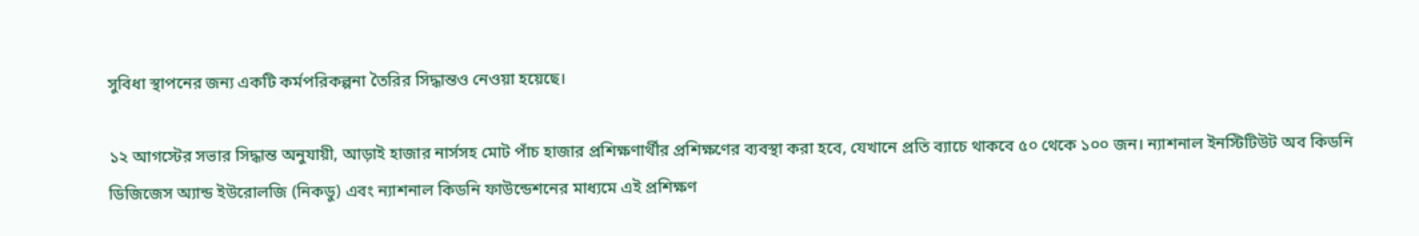সুবিধা স্থাপনের জন্য একটি কর্মপরিকল্পনা তৈরির সিদ্ধান্তও নেওয়া হয়েছে।

১২ আগস্টের সভার সিদ্ধান্ত অনুযায়ী, আড়াই হাজার নার্সসহ মোট পাঁচ হাজার প্রশিক্ষণার্থীর প্রশিক্ষণের ব্যবস্থা করা হবে, যেখানে প্রতি ব্যাচে থাকবে ৫০ থেকে ১০০ জন। ন্যাশনাল ইনস্টিটিউট অব কিডনি ডিজিজেস অ্যান্ড ইউরোলজি (নিকডু) এবং ন্যাশনাল কিডনি ফাউন্ডেশনের মাধ্যমে এই প্রশিক্ষণ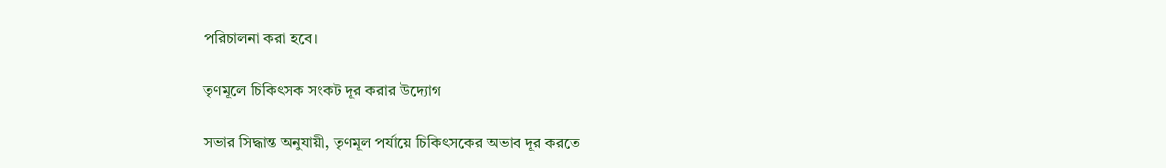পরিচালনা করা হবে।

তৃণমূলে চিকিৎসক সংকট দূর করার উদ্যোগ

সভার সিদ্ধান্ত অনুযায়ী, তৃণমূল পর্যায়ে চিকিৎসকের অভাব দূর করতে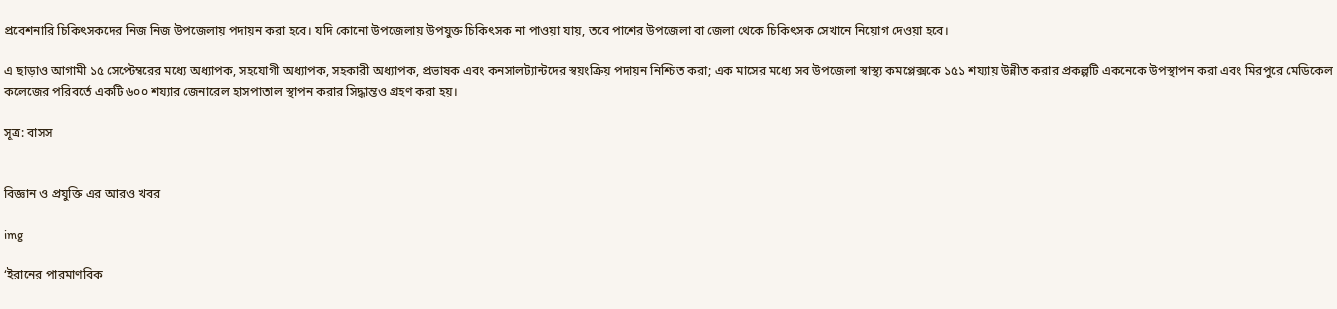প্রবেশনারি চিকিৎসকদের নিজ নিজ উপজেলায় পদায়ন করা হবে। যদি কোনো উপজেলায় উপযুক্ত চিকিৎসক না পাওয়া যায়, তবে পাশের উপজেলা বা জেলা থেকে চিকিৎসক সেখানে নিয়োগ দেওয়া হবে।

এ ছাড়াও আগামী ১৫ সেপ্টেম্বরের মধ্যে অধ্যাপক, সহযোগী অধ্যাপক, সহকারী অধ্যাপক, প্রভাষক এবং কনসালট্যান্টদের স্বয়ংক্রিয় পদায়ন নিশ্চিত করা; এক মাসের মধ্যে সব উপজেলা স্বাস্থ্য কমপ্লেক্সকে ১৫১ শয্যায় উন্নীত করার প্রকল্পটি একনেকে উপস্থাপন করা এবং মিরপুরে মেডিকেল কলেজের পরিবর্তে একটি ৬০০ শয্যার জেনারেল হাসপাতাল স্থাপন করার সিদ্ধান্তও গ্রহণ করা হয়।

সূত্র: বাসস


বিজ্ঞান ও প্রযুক্তি এর আরও খবর

img

‘ইরানের পারমাণবিক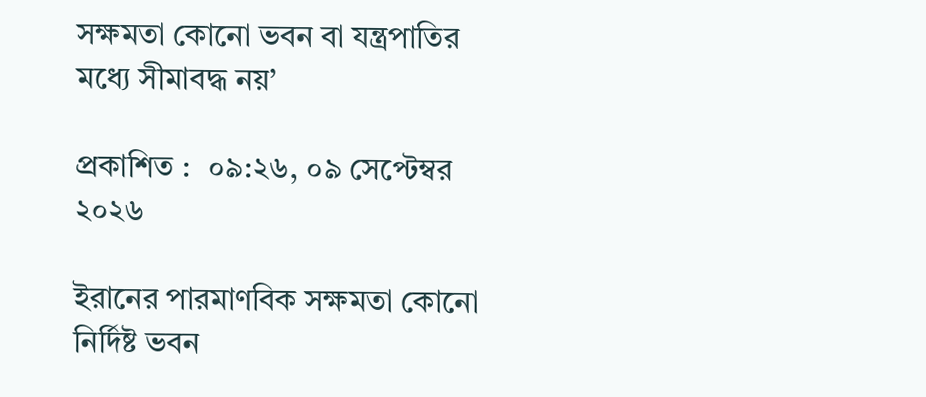সক্ষমতা কোনো ভবন বা যন্ত্রপাতির মধ্যে সীমাবদ্ধ নয়’

প্রকাশিত :  ০৯:২৬, ০৯ সেপ্টেম্বর ২০২৬

ইরানের পারমাণবিক সক্ষমতা কোনো নির্দিষ্ট ভবন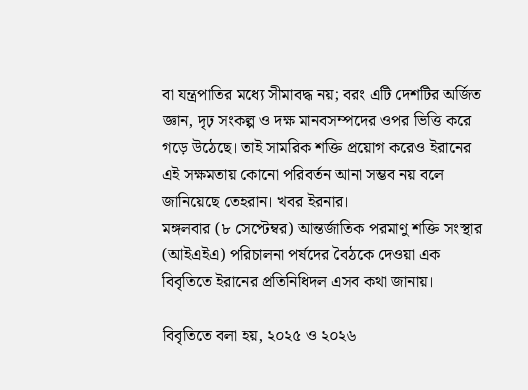বা যন্ত্রপাতির মধ্যে সীমাবদ্ধ নয়; বরং এটি দেশটির অর্জিত জ্ঞান, দৃঢ় সংকল্প ও দক্ষ মানবসম্পদের ওপর ভিত্তি করে গড়ে উঠেছে। তাই সামরিক শক্তি প্রয়োগ করেও ইরানের এই সক্ষমতায় কোনো পরিবর্তন আনা সম্ভব নয় বলে জানিয়েছে তেহরান। খবর ইরনার।
মঙ্গলবার (৮ সেপ্টেম্বর) আন্তর্জাতিক পরমাণু শক্তি সংস্থার (আইএইএ) পরিচালনা পর্ষদের বৈঠকে দেওয়া এক বিবৃতিতে ইরানের প্রতিনিধিদল এসব কথা জানায়।

বিবৃতিতে বলা হয়, ২০২৫ ও ২০২৬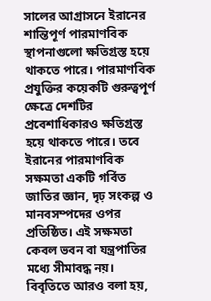সালের আগ্রাসনে ইরানের শান্তিপূর্ণ পারমাণবিক স্থাপনাগুলো ক্ষতিগ্রস্ত হয়ে থাকতে পারে। পারমাণবিক প্রযুক্তির কয়েকটি গুরুত্বপূর্ণ ক্ষেত্রে দেশটির প্রবেশাধিকারও ক্ষতিগ্রস্ত হয়ে থাকতে পারে। তবে ইরানের পারমাণবিক সক্ষমতা একটি গর্বিত জাতির জ্ঞান, দৃঢ় সংকল্প ও মানবসম্পদের ওপর প্রতিষ্ঠিত। এই সক্ষমতা কেবল ভবন বা যন্ত্রপাতির মধ্যে সীমাবদ্ধ নয়।
বিবৃতিতে আরও বলা হয়,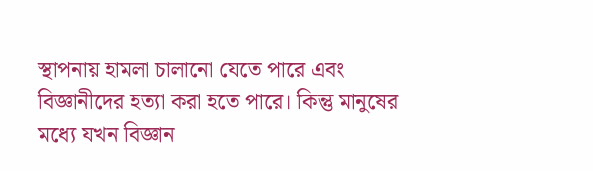স্থাপনায় হামলা চালানো যেতে পারে এবং বিজ্ঞানীদের হত্যা করা হতে পারে। কিন্তু মানুষের মধ্যে যখন বিজ্ঞান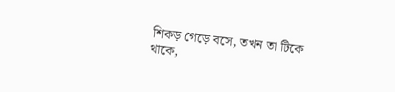শিকড় গেড়ে বসে, তখন তা টিকে থাকে,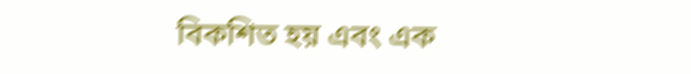বিকশিত হয় এবং এক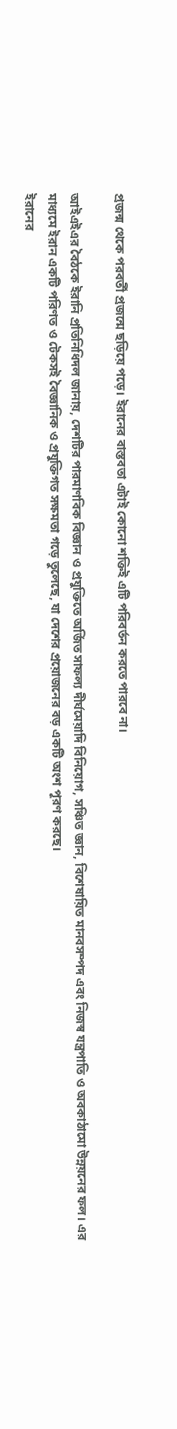প্রজন্ম থেকে পরবর্তী প্রজন্মে ছড়িয়ে পড়ে। ইরানের বাস্তবতা এটাই কোনো শক্তিই এটি পরিবর্তন করতে পারবে না।

আইএইএর বৈঠকে ইরানি প্রতিনিধিদল জানায়, দেশটির পারমাণবিক বিজ্ঞান ও প্রযুক্তিতে অর্জিত সাফল্য দীর্ঘমেয়াদি বিনিয়োগ, সঞ্চিত জ্ঞান, বিশেষায়িত মানবসম্পদ এবং নিজস্ব যন্ত্রপাতি ও অবকাঠামো উন্নয়নের ফল। এর মাধ্যমে ইরান একটি পরিণত ও টেকসই বৈজ্ঞানিক ও প্রযুক্তিগত সক্ষমতা গড়ে তুলেছে, যা দেশের প্রয়োজনের বড় একটি অংশ পূরণ করছে।
ইরানের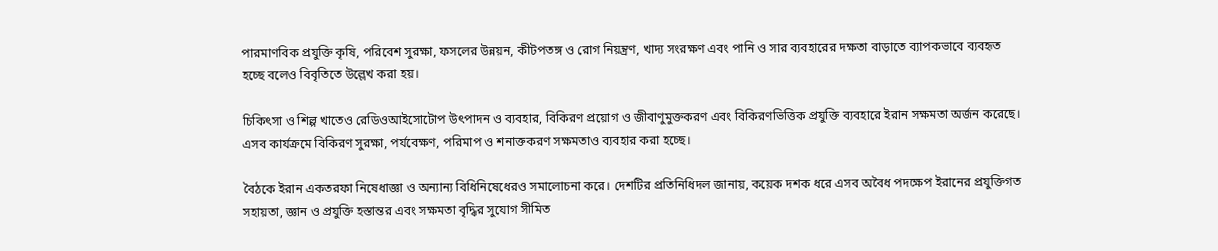পারমাণবিক প্রযুক্তি কৃষি, পরিবেশ সুরক্ষা, ফসলের উন্নয়ন, কীটপতঙ্গ ও রোগ নিয়ন্ত্রণ, খাদ্য সংরক্ষণ এবং পানি ও সার ব্যবহারের দক্ষতা বাড়াতে ব্যাপকভাবে ব্যবহৃত হচ্ছে বলেও বিবৃতিতে উল্লেখ করা হয়।

চিকিৎসা ও শিল্প খাতেও রেডিওআইসোটোপ উৎপাদন ও ব্যবহার, বিকিরণ প্রয়োগ ও জীবাণুমুক্তকরণ এবং বিকিরণভিত্তিক প্রযুক্তি ব্যবহারে ইরান সক্ষমতা অর্জন করেছে। এসব কার্যক্রমে বিকিরণ সুরক্ষা, পর্যবেক্ষণ, পরিমাপ ও শনাক্তকরণ সক্ষমতাও ব্যবহার করা হচ্ছে।

বৈঠকে ইরান একতরফা নিষেধাজ্ঞা ও অন্যান্য বিধিনিষেধেরও সমালোচনা করে। দেশটির প্রতিনিধিদল জানায়, কয়েক দশক ধরে এসব অবৈধ পদক্ষেপ ইরানের প্রযুক্তিগত সহায়তা, জ্ঞান ও প্রযুক্তি হস্তান্তর এবং সক্ষমতা বৃদ্ধির সুযোগ সীমিত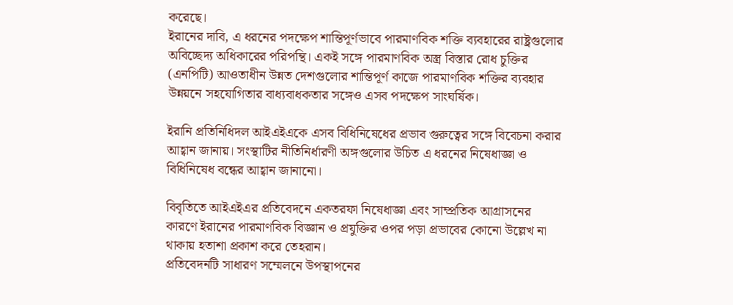করেছে।
ইরানের দাবি, এ ধরনের পদক্ষেপ শান্তিপূর্ণভাবে পারমাণবিক শক্তি ব্যবহারের রাষ্ট্রগুলোর অবিচ্ছেদ্য অধিকারের পরিপন্থি। একই সঙ্গে পারমাণবিক অস্ত্র বিস্তার রোধ চুক্তির (এনপিটি) আওতাধীন উন্নত দেশগুলোর শান্তিপূর্ণ কাজে পারমাণবিক শক্তির ব্যবহার উন্নয়নে সহযোগিতার বাধ্যবাধকতার সঙ্গেও এসব পদক্ষেপ সাংঘর্ষিক।

ইরানি প্রতিনিধিদল আইএইএকে এসব বিধিনিষেধের প্রভাব গুরুত্বের সঙ্গে বিবেচনা করার আহ্বান জানায়। সংস্থাটির নীতিনির্ধারণী অঙ্গগুলোর উচিত এ ধরনের নিষেধাজ্ঞা ও বিধিনিষেধ বন্ধের আহ্বান জানানো।

বিবৃতিতে আইএইএর প্রতিবেদনে একতরফা নিষেধাজ্ঞা এবং সাম্প্রতিক আগ্রাসনের কারণে ইরানের পারমাণবিক বিজ্ঞান ও প্রযুক্তির ওপর পড়া প্রভাবের কোনো উল্লেখ না থাকায় হতাশা প্রকাশ করে তেহরান।
প্রতিবেদনটি সাধারণ সম্মেলনে উপস্থাপনের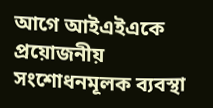আগে আইএইএকে প্রয়োজনীয় সংশোধনমূলক ব্যবস্থা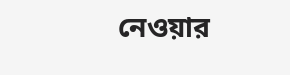নেওয়ার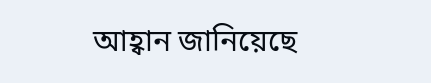আহ্বান জানিয়েছে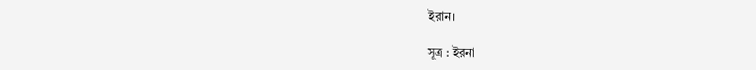ইরান।

সূত্র : ইরনা